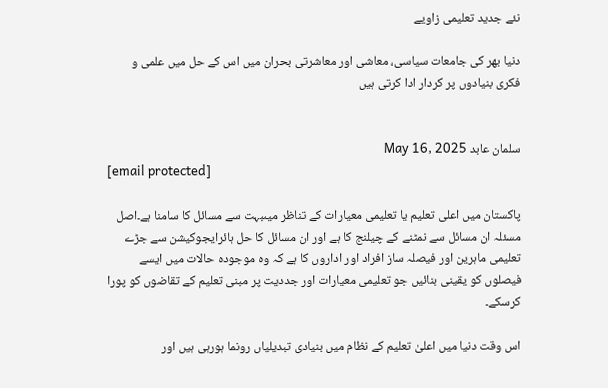نئے جدید تعلیمی زاویے

دنیا بھر کی جامعات سیاسی، معاشی اور معاشرتی بحران میں اس کے حل میں علمی و فکری بنیادوں پر کردار ادا کرتی ہیں


سلمان عابد May 16, 2025
[email protected]

پاکستان میں اعلی تعلیم یا تعلیمی معیارات کے تناظر میںبہت سے مسائل کا سامنا ہے۔اصل مسئلہ ان مسائل سے نمٹنے کے چیلنج کا ہے اور ان مسائل کا حل ہائرایجوکیشن سے جڑے تعلیمی ماہرین اور فیصلہ ساز افراد اور اداروں کا ہے کہ وہ موجودہ حالات میں ایسے فیصلوں کو یقینی بنائیں جو تعلیمی معیارات اور جددیت پر مبنی تعلیم کے تقاضوں کو پورا کرسکے۔

اس وقت دنیا میں اعلیٰ تعلیم کے نظام میں بنیادی تبدیلیاں رونما ہورہی ہیں اور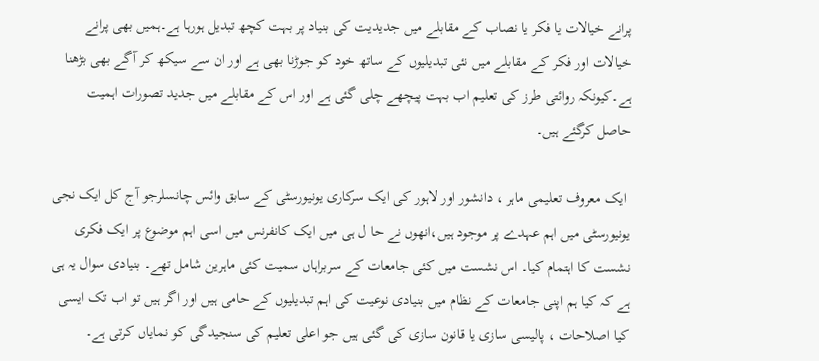پرانے خیالات یا فکر یا نصاب کے مقابلے میں جدیدیت کی بنیاد پر بہت کچھ تبدیل ہورہا ہے۔ہمیں بھی پرانے خیالات اور فکر کے مقابلے میں نئی تبدیلیوں کے ساتھ خود کو جوڑنا بھی ہے اور ان سے سیکھ کر آگے بھی بڑھنا ہے۔کیونکہ روائتی طرز کی تعلیم اب بہت پیچھے چلی گئی ہے اور اس کے مقابلے میں جدید تصورات اہمیت حاصل کرگئے ہیں۔

 ایک معروف تعلیمی ماہر ، دانشور اور لاہور کی ایک سرکاری یونیورسٹی کے سابق وائس چانسلرجو آج کل ایک نجی یونیورسٹی میں اہم عہدے پر موجود ہیں،انھوں نے حا ل ہی میں ایک کانفرنس میں اسی اہم موضوع پر ایک فکری نشست کا اہتمام کیا۔ اس نشست میں کئی جامعات کے سربراہاں سمیت کئی ماہرین شامل تھے۔ بنیادی سوال یہ ہی ہے کہ کیا ہم اپنی جامعات کے نظام میں بنیادی نوعیت کی اہم تبدیلیوں کے حامی ہیں اور اگر ہیں تو اب تک ایسی کیا اصلاحات ، پالیسی سازی یا قانون سازی کی گئی ہیں جو اعلی تعلیم کی سنجیدگی کو نمایاں کرتی ہے۔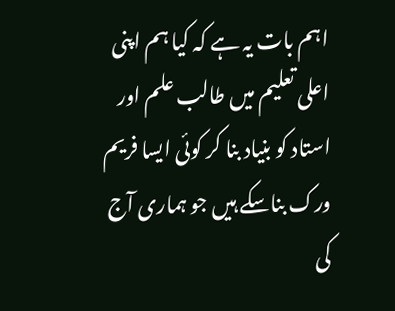اہم بات یہ ہے کہ کیا ہم اپنی اعلی تعلیم میں طالب علم اور استاد کو بنیاد بنا کر کوئی ایسا فریم ورک بناسکے ہیں جو ہماری آج کی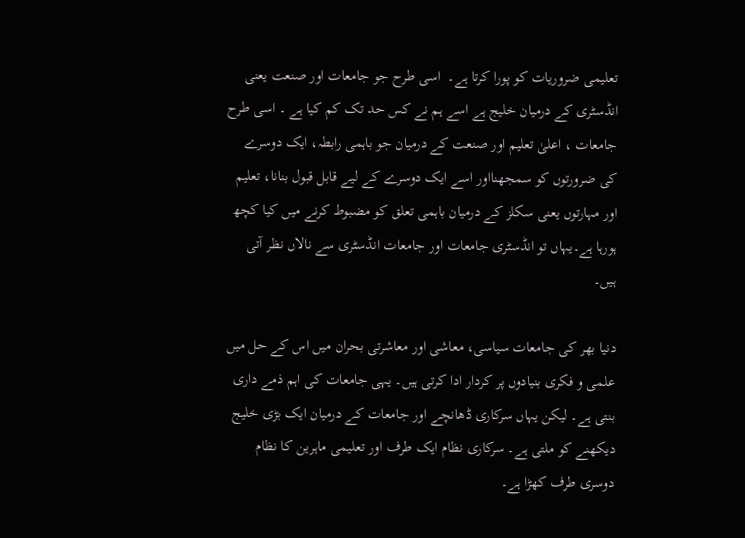تعلیمی ضروریات کو پورا کرتا ہے۔  اسی طرح جو جامعات اور صنعت یعنی انڈسٹری کے درمیان خلیج ہے اسے ہم نے کس حد تک کم کیا ہے ۔ اسی طرح جامعات ، اعلیٰ تعلیم اور صنعت کے درمیان جو باہمی رابطہ، ایک دوسرے کی ضرورتوں کو سمجھنااور اسے ایک دوسرے کے لیے قابل قبول بنانا، تعلیم اور مہارتوں یعنی سکلز کے درمیان باہمی تعلق کو مضبوط کرنے میں کیا کچھ ہورہا ہے۔یہاں تو انڈسٹری جامعات اور جامعات انڈسٹری سے نالاں نظر آتی ہیں۔

دنیا بھر کی جامعات سیاسی، معاشی اور معاشرتی بحران میں اس کے حل میں علمی و فکری بنیادوں پر کردار ادا کرتی ہیں۔ یہی جامعات کی اہم ذمے داری بنتی ہے۔ لیکن یہاں سرکاری ڈھانچے اور جامعات کے درمیان ایک بڑی خلیج دیکھنے کو ملتی ہے۔ سرکاری نظام ایک طرف اور تعلیمی ماہرین کا نظام دوسری طرف کھڑا ہے۔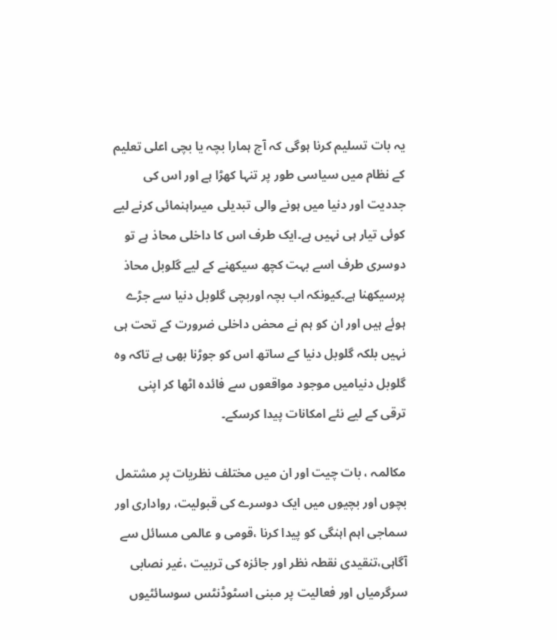یہ بات تسلیم کرنا ہوگی کہ آج ہمارا بچہ یا بچی اعلی تعلیم کے نظام میں سیاسی طور پر تنہا کھڑا ہے اور اس کی جددیت اور دنیا میں ہونے والی تبدیلی میںراہنمائی کرنے لیے کوئی تیار ہی نہیں ہے۔ایک طرف اس کا داخلی محاذ ہے تو دوسری طرف اسے بہت کچھ سیکھنے کے لیے گلوبل محاذ پرسیکھنا ہے۔کیونکہ اب بچہ اوربچی گلوبل دنیا سے جڑے ہوئے ہیں اور ان کو ہم نے محض داخلی ضرورت کے تحت ہی نہیں بلکہ گلوبل دنیا کے ساتھ اس کو جوڑنا بھی ہے تاکہ وہ گلوبل دنیامیں موجود مواقعوں سے فائدہ اٹھا کر اپنی ترقی کے لیے نئے امکانات پیدا کرسکے۔

مکالمہ ، بات چیت اور ان میں مختلف نظریات پر مشتمل بچوں اور بچیوں میں ایک دوسرے کی قبولیت، رواداری اور سماجی اہم اہنگی کو پیدا کرنا ،قومی و عالمی مسائل سے آگاہی،تنقیدی نقطہ نظر اور جائزہ کی تربیت ،غیر نصابی سرگرمیاں اور فعالیت پر مبنی اسٹوڈنٹس سوسائٹیوں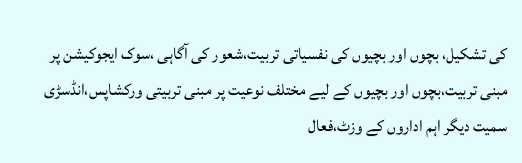کی تشکیل، بچوں اور بچیوں کی نفسیاتی تربیت،شعور کی آگاہی ،سوک ایجوکیشن پر مبنی تربیت،بچوں اور بچیوں کے لیے مختلف نوعیت پر مبنی تربیتی ورکشاپس،انڈسڑی سمیت دیگر اہم اداروں کے وزٹ،فعال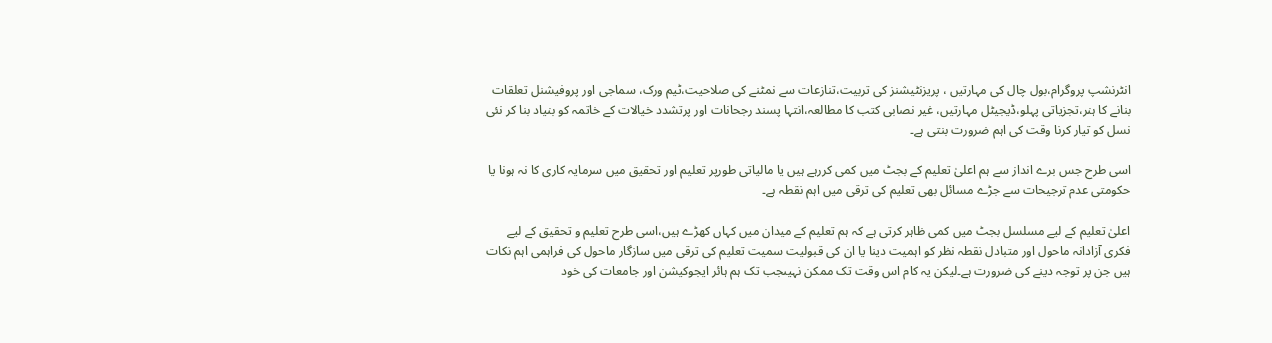انٹرنشپ پروگرام،بول چال کی مہارتیں ، پریزنٹیشنز کی تربیت،تنازعات سے نمٹنے کی صلاحیت،ٹیم ورک، سماجی اور پروفیشنل تعلقات بنانے کا ہنر،تجزیاتی پہلو،ڈیجیٹل مہارتیں، غیر نصابی کتب کا مطالعہ،انتہا پسند رجحانات اور پرتشدد خیالات کے خاتمہ کو بنیاد بنا کر نئی نسل کو تیار کرنا وقت کی اہم ضرورت بنتی ہے۔

اسی طرح جس برے انداز سے ہم اعلیٰ تعلیم کے بجٹ میں کمی کررہے ہیں یا مالیاتی طورپر تعلیم اور تحقیق میں سرمایہ کاری کا نہ ہونا یا حکومتی عدم ترجیحات سے جڑے مسائل بھی تعلیم کی ترقی میں اہم نقطہ ہے۔

اعلیٰ تعلیم کے لیے مسلسل بجٹ میں کمی ظاہر کرتی ہے کہ ہم تعلیم کے میدان میں کہاں کھڑے ہیں،اسی طرح تعلیم و تحقیق کے لیے فکری آزادانہ ماحول اور متبادل نقطہ نظر کو اہمیت دینا یا ان کی قبولیت سمیت تعلیم کی ترقی میں سازگار ماحول کی فراہمی اہم نکات ہیں جن پر توجہ دینے کی ضرورت ہے۔لیکن یہ کام اس وقت تک ممکن نہیںجب تک ہم ہائر ایجوکیشن اور جامعات کی خود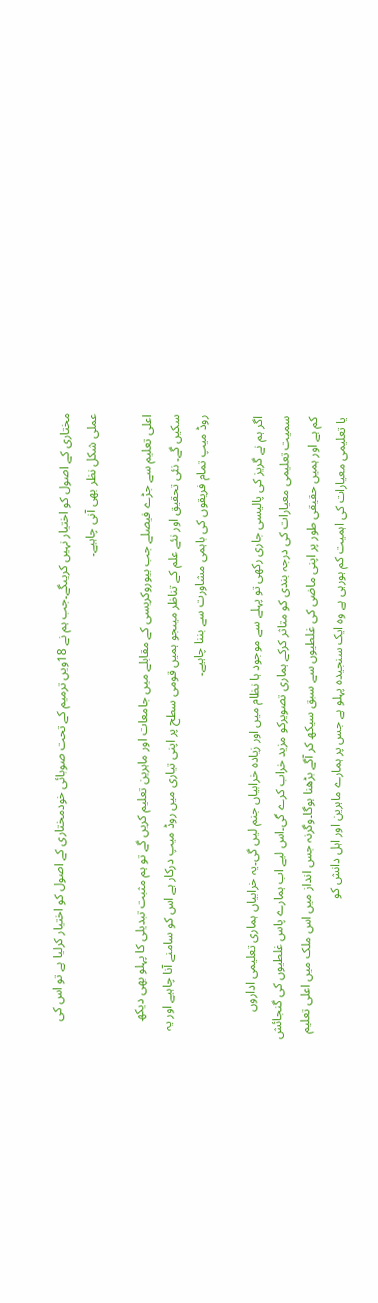مختاری کے اصول کو اختیار نہیں کریںگے۔جب ہم نے 18ویں ترمیم کے تحت صوبائی خودمختاری کے اصول کو اختیار کرلیا ہے تو اس کی عملی شکل نظر بھی آنی چاہیے۔

اعلی تعلیم سے جڑے فیصلے جب بیوروکریسی کے مقابلے میں جامعات اور ماہرین تعلیم کریں گے تو ہم مثبت تبدیلی کا پہلو بھی دیکھ سکیں گے۔ نئی تحقیق اور نئے علم کے تناظر میںجو ہمیں قومی سطح پر اپنی تیاری میں روڈ میپ درکار ہے اس کو سامنے آنا چاہیے اور یہ روڈ میپ تمام فریقوں کی باہمی مشاورت سے بننا چاہیے۔

اگر ہم نے گریز کی پالیسی جاری رکھی تو پہلے سے موجود ہا نظام میں اور زیادہ خرابیاں جنم لیں گی۔یہ خرابیاں ہماری تعلیمی اداروں سمیت تعلیمی معیارات کی درجہ بندی کو متاثر کرکے ہماری تصویرکو مزید خراب کرے گی۔اس لیے اب ہمارے پاس غلطیوں کی گنجائش کم ہے اور ہمیں حقیقی طور پر اپنی ماضی کی غلطیوں سے سبق سیکھ کر آگے بڑھنا ہوگا۔وگرنہ جس انداز میں اس ملک میں اعلی تعلیم یا تعلیمی معیارات کی اہمیت کم ہورہی ہے وہ ایک سنجیدہ پہلو ہے جس پر ہمارے ماہرین اور اہل دانش کو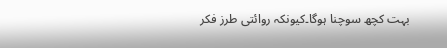بہت کچھ سوچنا ہوگا۔کیونکہ روائتی طرز فکر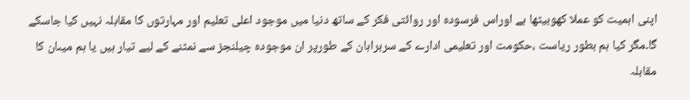اپنی اہمیت کو عملا کھوبیٹھا ہے اوراس فرسودہ اور روائتی فکر کے ساتھ دنیا میں موجود اعلی تعلیم اور مہارتوں کا مقابلہ نہیں کیا جاسکے گا۔مگر کیا ہم بطور ریاست ،حکومت اور تعلیمی ادارے کے سربراہان کے طورپر ان موجودہ چیلنجز سے نمٹنے کے لیے تیار ہیں یا ہم میںان کا مقابلہ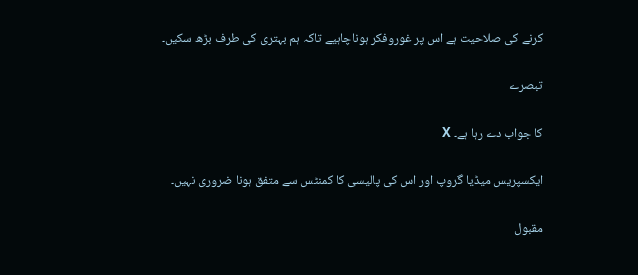کرنے کی صلاحیت ہے اس پر غوروفکر ہوناچاہیے تاکہ ہم بہتری کی طرف بڑھ سکیں۔

تبصرے

کا جواب دے رہا ہے۔ X

ایکسپریس میڈیا گروپ اور اس کی پالیسی کا کمنٹس سے متفق ہونا ضروری نہیں۔

مقبول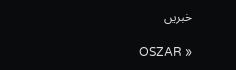خبریں

OSZAR »